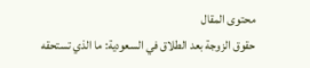محتوى المقال
حقوق الزوجة بعد الطلاق في السعودية: ما الذي تستحقه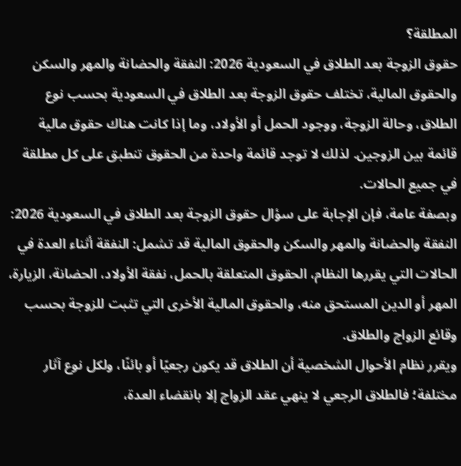المطلقة؟
حقوق الزوجة بعد الطلاق في السعودية 2026: النفقة والحضانة والمهر والسكن والحقوق المالية، تختلف حقوق الزوجة بعد الطلاق في السعودية بحسب نوع الطلاق، وحالة الزوجة، ووجود الحمل أو الأولاد، وما إذا كانت هناك حقوق مالية قائمة بين الزوجين. لذلك لا توجد قائمة واحدة من الحقوق تنطبق على كل مطلقة في جميع الحالات.
وبصفة عامة، فإن الإجابة على سؤال حقوق الزوجة بعد الطلاق في السعودية 2026: النفقة والحضانة والمهر والسكن والحقوق المالية قد تشمل: النفقة أثناء العدة في الحالات التي يقررها النظام، الحقوق المتعلقة بالحمل، نفقة الأولاد، الحضانة، الزيارة، المهر أو الدين المستحق منه، والحقوق المالية الأخرى التي تثبت للزوجة بحسب وقائع الزواج والطلاق.
ويقرر نظام الأحوال الشخصية أن الطلاق قد يكون رجعيًا أو بائنًا، ولكل نوع آثار مختلفة؛ فالطلاق الرجعي لا ينهي عقد الزواج إلا بانقضاء العدة،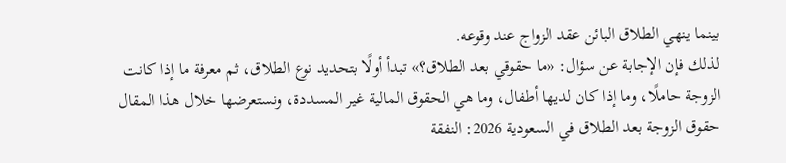بينما ينهي الطلاق البائن عقد الزواج عند وقوعه.
لذلك فإن الإجابة عن سؤال: «ما حقوقي بعد الطلاق؟» تبدأ أولًا بتحديد نوع الطلاق، ثم معرفة ما إذا كانت الزوجة حاملًا، وما إذا كان لديها أطفال، وما هي الحقوق المالية غير المسددة، ونستعرضها خلال هذا المقال حقوق الزوجة بعد الطلاق في السعودية 2026: النفقة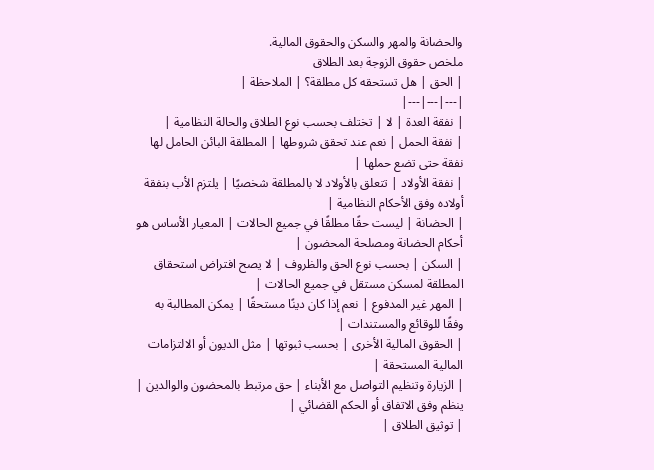والحضانة والمهر والسكن والحقوق المالية.
ملخص حقوق الزوجة بعد الطلاق
| الحق | هل تستحقه كل مطلقة؟ | الملاحظة |
|---|---|---|
| نفقة العدة | لا | تختلف بحسب نوع الطلاق والحالة النظامية |
| نفقة الحمل | نعم عند تحقق شروطها | المطلقة البائن الحامل لها نفقة حتى تضع حملها |
| نفقة الأولاد | تتعلق بالأولاد لا بالمطلقة شخصيًا | يلتزم الأب بنفقة أولاده وفق الأحكام النظامية |
| الحضانة | ليست حقًا مطلقًا في جميع الحالات | المعيار الأساس هو أحكام الحضانة ومصلحة المحضون |
| السكن | بحسب نوع الحق والظروف | لا يصح افتراض استحقاق المطلقة لمسكن مستقل في جميع الحالات |
| المهر غير المدفوع | نعم إذا كان دينًا مستحقًا | يمكن المطالبة به وفقًا للوقائع والمستندات |
| الحقوق المالية الأخرى | بحسب ثبوتها | مثل الديون أو الالتزامات المالية المستحقة |
| الزيارة وتنظيم التواصل مع الأبناء | حق مرتبط بالمحضون والوالدين | ينظم وفق الاتفاق أو الحكم القضائي |
| توثيق الطلاق |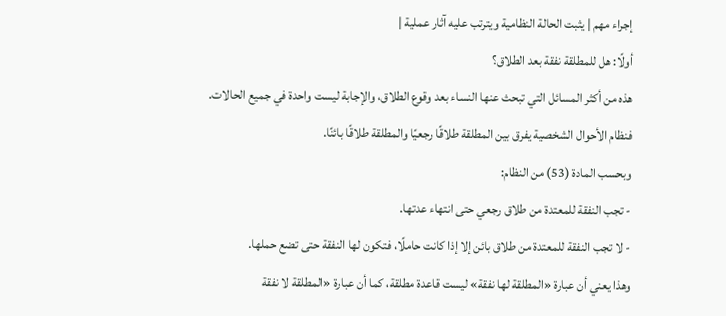إجراء مهم | يثبت الحالة النظامية ويترتب عليه آثار عملية |
أولًا: هل للمطلقة نفقة بعد الطلاق؟
هذه من أكثر المسائل التي تبحث عنها النساء بعد وقوع الطلاق، والإجابة ليست واحدة في جميع الحالات.
فنظام الأحوال الشخصية يفرق بين المطلقة طلاقًا رجعيًا والمطلقة طلاقًا بائنًا.
وبحسب المادة (53) من النظام:
- تجب النفقة للمعتدة من طلاق رجعي حتى انتهاء عدتها.
- لا تجب النفقة للمعتدة من طلاق بائن إلا إذا كانت حاملًا، فتكون لها النفقة حتى تضع حملها.
وهذا يعني أن عبارة «المطلقة لها نفقة» ليست قاعدة مطلقة، كما أن عبارة «المطلقة لا نفقة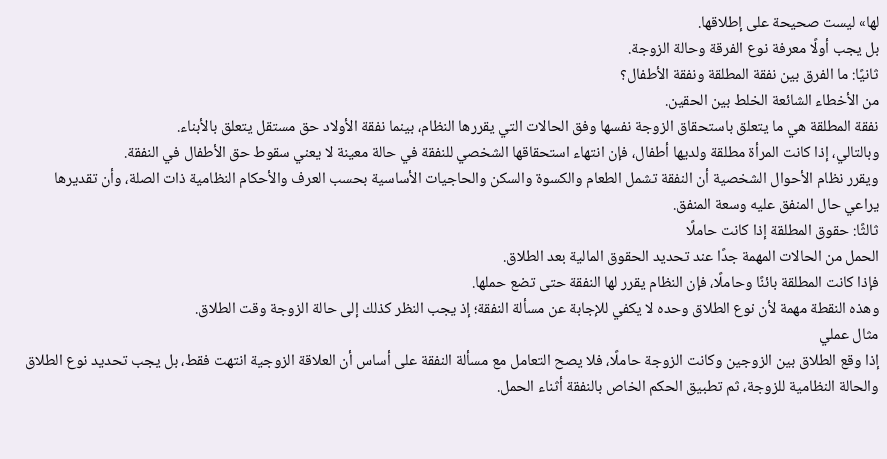لها» ليست صحيحة على إطلاقها.
بل يجب أولًا معرفة نوع الفرقة وحالة الزوجة.
ثانيًا: ما الفرق بين نفقة المطلقة ونفقة الأطفال؟
من الأخطاء الشائعة الخلط بين الحقين.
نفقة المطلقة هي ما يتعلق باستحقاق الزوجة نفسها وفق الحالات التي يقررها النظام، بينما نفقة الأولاد حق مستقل يتعلق بالأبناء.
وبالتالي، إذا كانت المرأة مطلقة ولديها أطفال، فإن انتهاء استحقاقها الشخصي للنفقة في حالة معينة لا يعني سقوط حق الأطفال في النفقة.
ويقرر نظام الأحوال الشخصية أن النفقة تشمل الطعام والكسوة والسكن والحاجيات الأساسية بحسب العرف والأحكام النظامية ذات الصلة، وأن تقديرها يراعي حال المنفق عليه وسعة المنفق.
ثالثًا: حقوق المطلقة إذا كانت حاملًا
الحمل من الحالات المهمة جدًا عند تحديد الحقوق المالية بعد الطلاق.
فإذا كانت المطلقة بائنًا وحاملًا، فإن النظام يقرر لها النفقة حتى تضع حملها.
وهذه النقطة مهمة لأن نوع الطلاق وحده لا يكفي للإجابة عن مسألة النفقة؛ إذ يجب النظر كذلك إلى حالة الزوجة وقت الطلاق.
مثال عملي
إذا وقع الطلاق بين الزوجين وكانت الزوجة حاملًا، فلا يصح التعامل مع مسألة النفقة على أساس أن العلاقة الزوجية انتهت فقط، بل يجب تحديد نوع الطلاق والحالة النظامية للزوجة، ثم تطبيق الحكم الخاص بالنفقة أثناء الحمل.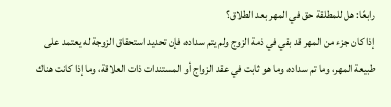رابعًا: هل للمطلقة حق في المهر بعد الطلاق؟
إذا كان جزء من المهر قد بقي في ذمة الزوج ولم يتم سداده، فإن تحديد استحقاق الزوجة له يعتمد على طبيعة المهر، وما تم سداده، وما هو ثابت في عقد الزواج أو المستندات ذات العلاقة، وما إذا كانت هناك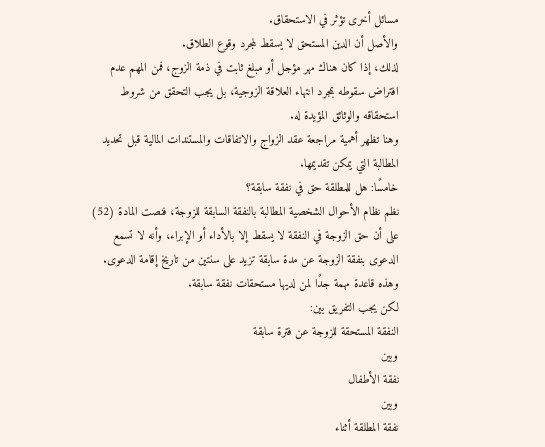مسائل أخرى تؤثر في الاستحقاق.
والأصل أن الدين المستحق لا يسقط لمجرد وقوع الطلاق.
لذلك، إذا كان هناك مهر مؤجل أو مبلغ ثابت في ذمة الزوج، فمن المهم عدم افتراض سقوطه بمجرد انتهاء العلاقة الزوجية، بل يجب التحقق من شروط استحقاقه والوثائق المؤيدة له.
وهنا تظهر أهمية مراجعة عقد الزواج والاتفاقات والمستندات المالية قبل تحديد المطالبة التي يمكن تقديمها.
خامسًا: هل للمطلقة حق في نفقة سابقة؟
نظم نظام الأحوال الشخصية المطالبة بالنفقة السابقة للزوجة، فنصت المادة (52) على أن حق الزوجة في النفقة لا يسقط إلا بالأداء أو الإبراء، وأنه لا تسمع الدعوى بنفقة الزوجة عن مدة سابقة تزيد على سنتين من تاريخ إقامة الدعوى.
وهذه قاعدة مهمة جدًا لمن لديها مستحقات نفقة سابقة.
لكن يجب التفريق بين:
النفقة المستحقة للزوجة عن فترة سابقة
وبين
نفقة الأطفال
وبين
نفقة المطلقة أثناء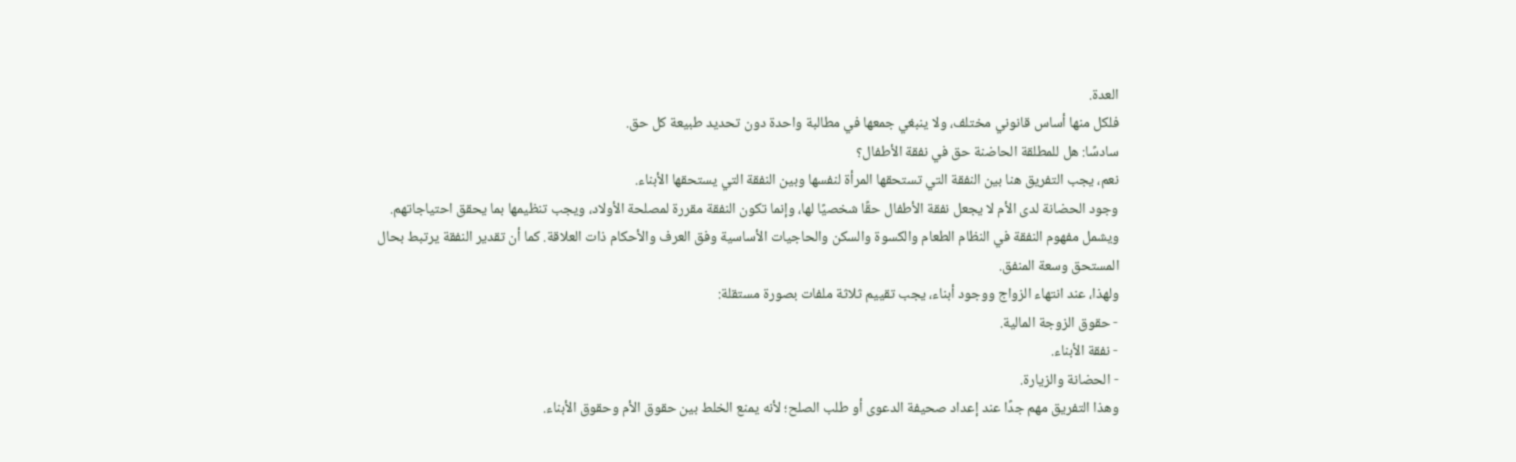العدة.
فلكل منها أساس قانوني مختلف، ولا ينبغي جمعها في مطالبة واحدة دون تحديد طبيعة كل حق.
سادسًا: هل للمطلقة الحاضنة حق في نفقة الأطفال؟
نعم، يجب التفريق هنا بين النفقة التي تستحقها المرأة لنفسها وبين النفقة التي يستحقها الأبناء.
وجود الحضانة لدى الأم لا يجعل نفقة الأطفال حقًا شخصيًا لها، وإنما تكون النفقة مقررة لمصلحة الأولاد، ويجب تنظيمها بما يحقق احتياجاتهم.
ويشمل مفهوم النفقة في النظام الطعام والكسوة والسكن والحاجيات الأساسية وفق العرف والأحكام ذات العلاقة. كما أن تقدير النفقة يرتبط بحال المستحق وسعة المنفق.
ولهذا، عند انتهاء الزواج ووجود أبناء، يجب تقييم ثلاثة ملفات بصورة مستقلة:
- حقوق الزوجة المالية.
- نفقة الأبناء.
- الحضانة والزيارة.
وهذا التفريق مهم جدًا عند إعداد صحيفة الدعوى أو طلب الصلح؛ لأنه يمنع الخلط بين حقوق الأم وحقوق الأبناء.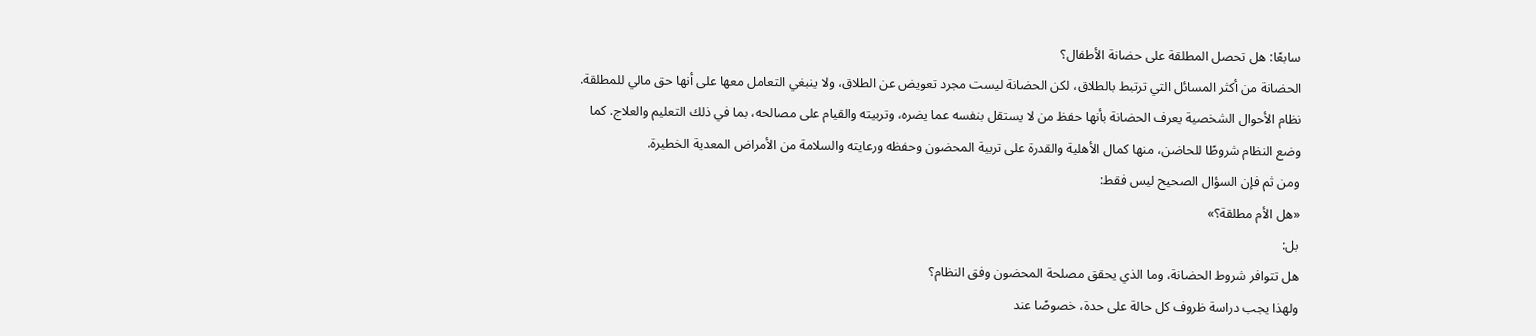سابعًا: هل تحصل المطلقة على حضانة الأطفال؟
الحضانة من أكثر المسائل التي ترتبط بالطلاق، لكن الحضانة ليست مجرد تعويض عن الطلاق، ولا ينبغي التعامل معها على أنها حق مالي للمطلقة.
نظام الأحوال الشخصية يعرف الحضانة بأنها حفظ من لا يستقل بنفسه عما يضره، وتربيته والقيام على مصالحه، بما في ذلك التعليم والعلاج. كما وضع النظام شروطًا للحاضن، منها كمال الأهلية والقدرة على تربية المحضون وحفظه ورعايته والسلامة من الأمراض المعدية الخطيرة.
ومن ثم فإن السؤال الصحيح ليس فقط:
«هل الأم مطلقة؟»
بل:
هل تتوافر شروط الحضانة، وما الذي يحقق مصلحة المحضون وفق النظام؟
ولهذا يجب دراسة ظروف كل حالة على حدة، خصوصًا عند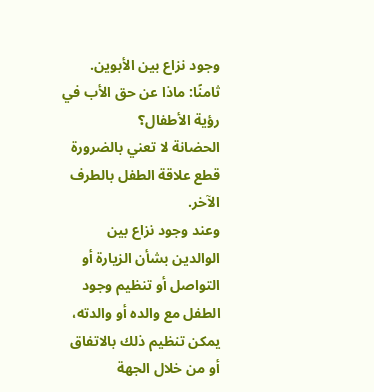وجود نزاع بين الأبوين.
ثامنًا: ماذا عن حق الأب في رؤية الأطفال؟
الحضانة لا تعني بالضرورة قطع علاقة الطفل بالطرف الآخر.
وعند وجود نزاع بين الوالدين بشأن الزيارة أو التواصل أو تنظيم وجود الطفل مع والده أو والدته، يمكن تنظيم ذلك بالاتفاق أو من خلال الجهة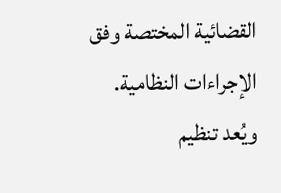القضائية المختصة وفق الإجراءات النظامية.
ويُعد تنظيم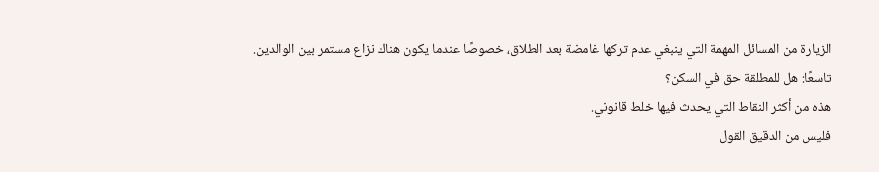الزيارة من المسائل المهمة التي ينبغي عدم تركها غامضة بعد الطلاق، خصوصًا عندما يكون هناك نزاع مستمر بين الوالدين.
تاسعًا: هل للمطلقة حق في السكن؟
هذه من أكثر النقاط التي يحدث فيها خلط قانوني.
فليس من الدقيق القول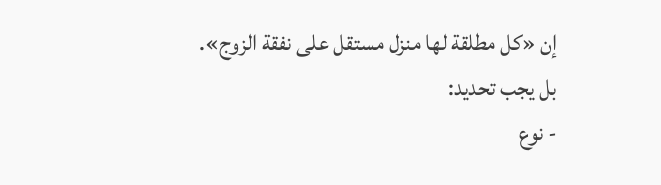إن «كل مطلقة لها منزل مستقل على نفقة الزوج».
بل يجب تحديد:
- نوع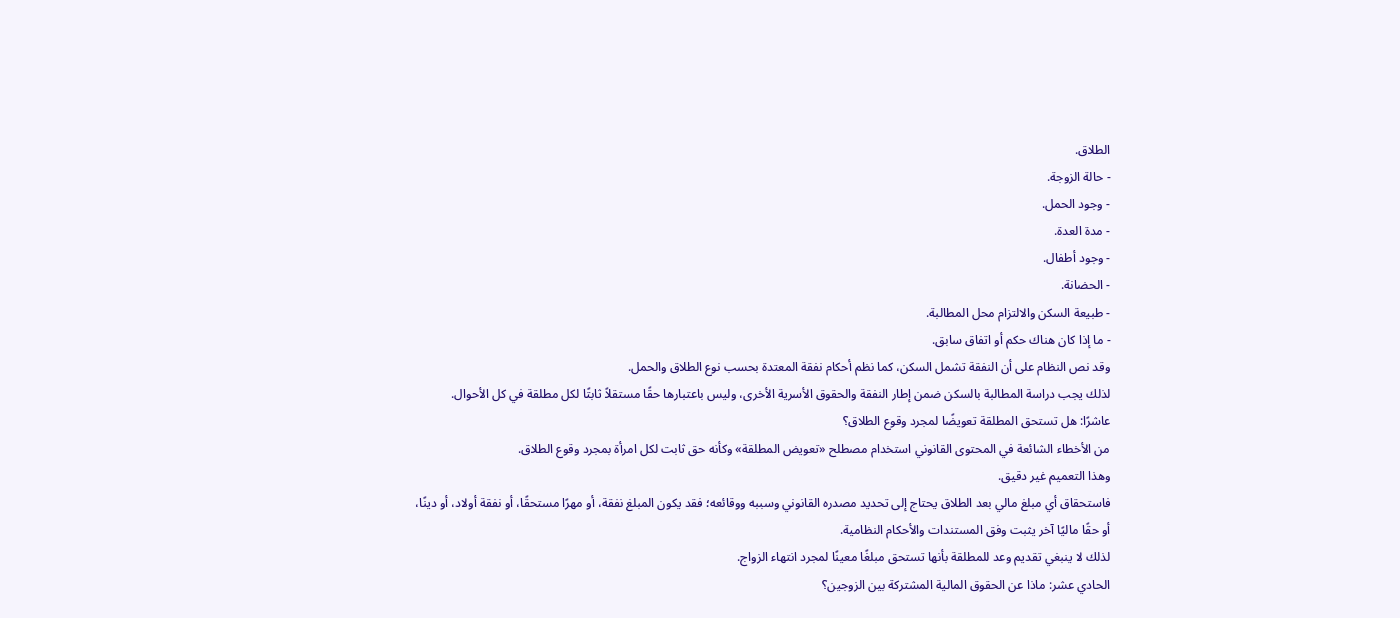الطلاق.
- حالة الزوجة.
- وجود الحمل.
- مدة العدة.
- وجود أطفال.
- الحضانة.
- طبيعة السكن والالتزام محل المطالبة.
- ما إذا كان هناك حكم أو اتفاق سابق.
وقد نص النظام على أن النفقة تشمل السكن، كما نظم أحكام نفقة المعتدة بحسب نوع الطلاق والحمل.
لذلك يجب دراسة المطالبة بالسكن ضمن إطار النفقة والحقوق الأسرية الأخرى، وليس باعتبارها حقًا مستقلاً ثابتًا لكل مطلقة في كل الأحوال.
عاشرًا: هل تستحق المطلقة تعويضًا لمجرد وقوع الطلاق؟
من الأخطاء الشائعة في المحتوى القانوني استخدام مصطلح «تعويض المطلقة» وكأنه حق ثابت لكل امرأة بمجرد وقوع الطلاق.
وهذا التعميم غير دقيق.
فاستحقاق أي مبلغ مالي بعد الطلاق يحتاج إلى تحديد مصدره القانوني وسببه ووقائعه؛ فقد يكون المبلغ نفقة، أو مهرًا مستحقًا، أو نفقة أولاد، أو دينًا، أو حقًا ماليًا آخر يثبت وفق المستندات والأحكام النظامية.
لذلك لا ينبغي تقديم وعد للمطلقة بأنها تستحق مبلغًا معينًا لمجرد انتهاء الزواج.
الحادي عشر: ماذا عن الحقوق المالية المشتركة بين الزوجين؟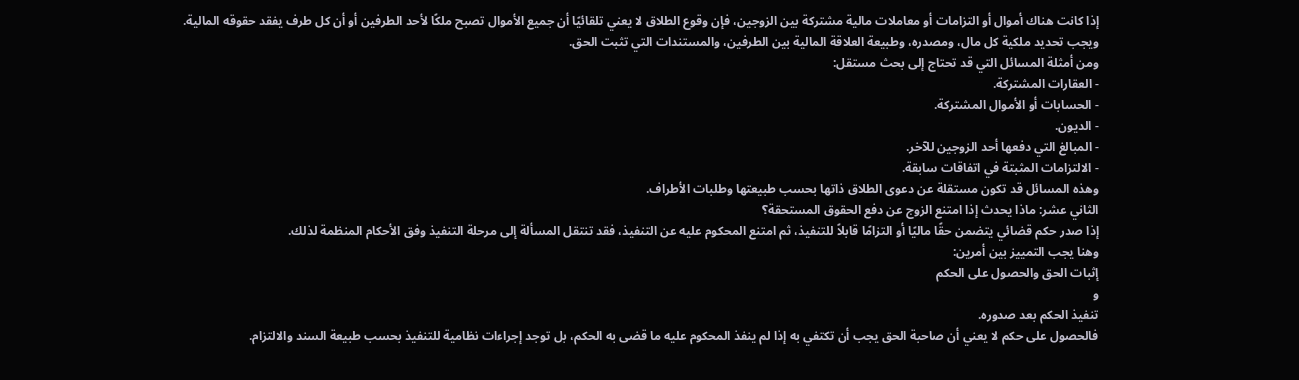إذا كانت هناك أموال أو التزامات أو معاملات مالية مشتركة بين الزوجين، فإن وقوع الطلاق لا يعني تلقائيًا أن جميع الأموال تصبح ملكًا لأحد الطرفين أو أن كل طرف يفقد حقوقه المالية.
ويجب تحديد ملكية كل مال، ومصدره، وطبيعة العلاقة المالية بين الطرفين، والمستندات التي تثبت الحق.
ومن أمثلة المسائل التي قد تحتاج إلى بحث مستقل:
- العقارات المشتركة.
- الحسابات أو الأموال المشتركة.
- الديون.
- المبالغ التي دفعها أحد الزوجين للآخر.
- الالتزامات المثبتة في اتفاقات سابقة.
وهذه المسائل قد تكون مستقلة عن دعوى الطلاق ذاتها بحسب طبيعتها وطلبات الأطراف.
الثاني عشر: ماذا يحدث إذا امتنع الزوج عن دفع الحقوق المستحقة؟
إذا صدر حكم قضائي يتضمن حقًا ماليًا أو التزامًا قابلاً للتنفيذ، ثم امتنع المحكوم عليه عن التنفيذ، فقد تنتقل المسألة إلى مرحلة التنفيذ وفق الأحكام المنظمة لذلك.
وهنا يجب التمييز بين أمرين:
إثبات الحق والحصول على الحكم
و
تنفيذ الحكم بعد صدوره.
فالحصول على حكم لا يعني أن صاحبة الحق يجب أن تكتفي به إذا لم ينفذ المحكوم عليه ما قضى به الحكم، بل توجد إجراءات نظامية للتنفيذ بحسب طبيعة السند والالتزام.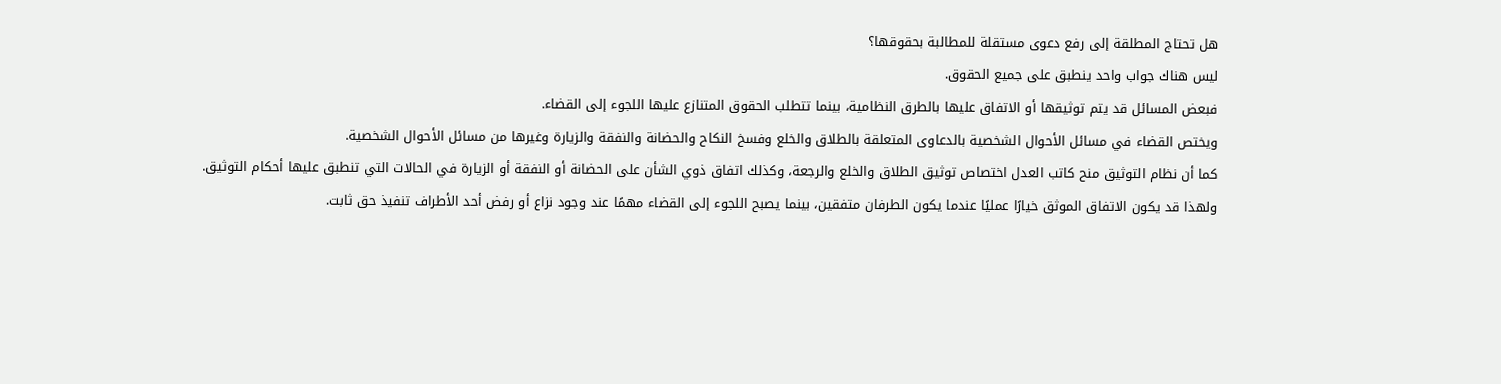هل تحتاج المطلقة إلى رفع دعوى مستقلة للمطالبة بحقوقها؟
ليس هناك جواب واحد ينطبق على جميع الحقوق.
فبعض المسائل قد يتم توثيقها أو الاتفاق عليها بالطرق النظامية، بينما تتطلب الحقوق المتنازع عليها اللجوء إلى القضاء.
ويختص القضاء في مسائل الأحوال الشخصية بالدعاوى المتعلقة بالطلاق والخلع وفسخ النكاح والحضانة والنفقة والزيارة وغيرها من مسائل الأحوال الشخصية.
كما أن نظام التوثيق منح كاتب العدل اختصاص توثيق الطلاق والخلع والرجعة، وكذلك اتفاق ذوي الشأن على الحضانة أو النفقة أو الزيارة في الحالات التي تنطبق عليها أحكام التوثيق.
ولهذا قد يكون الاتفاق الموثق خيارًا عمليًا عندما يكون الطرفان متفقين، بينما يصبح اللجوء إلى القضاء مهمًا عند وجود نزاع أو رفض أحد الأطراف تنفيذ حق ثابت.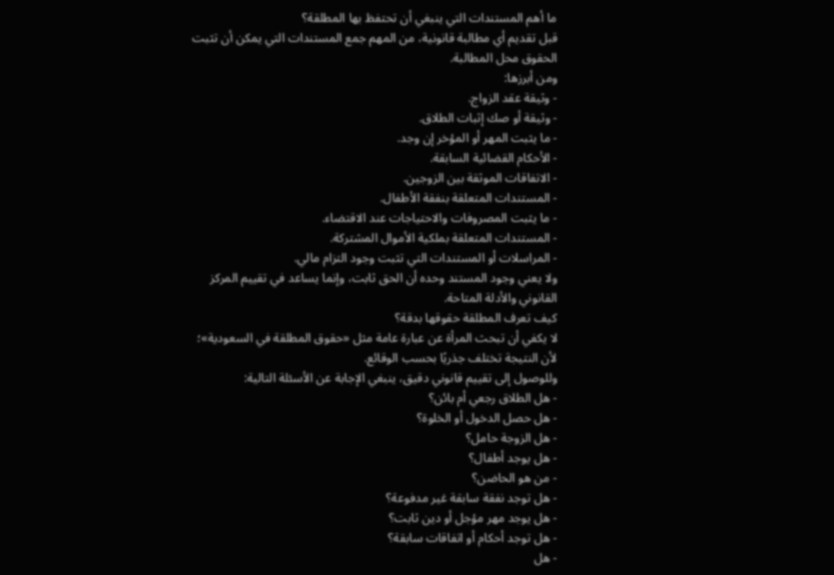ما أهم المستندات التي ينبغي أن تحتفظ بها المطلقة؟
قبل تقديم أي مطالبة قانونية، من المهم جمع المستندات التي يمكن أن تثبت الحقوق محل المطالبة.
ومن أبرزها:
- وثيقة عقد الزواج.
- وثيقة أو صك إثبات الطلاق.
- ما يثبت المهر أو المؤخر إن وجد.
- الأحكام القضائية السابقة.
- الاتفاقات الموثقة بين الزوجين.
- المستندات المتعلقة بنفقة الأطفال.
- ما يثبت المصروفات والاحتياجات عند الاقتضاء.
- المستندات المتعلقة بملكية الأموال المشتركة.
- المراسلات أو المستندات التي تثبت وجود التزام مالي.
ولا يعني وجود المستند وحده أن الحق ثابت، وإنما يساعد في تقييم المركز القانوني والأدلة المتاحة.
كيف تعرف المطلقة حقوقها بدقة؟
لا يكفي أن تبحث المرأة عن عبارة عامة مثل «حقوق المطلقة في السعودية»؛ لأن النتيجة تختلف جذريًا بحسب الوقائع.
وللوصول إلى تقييم قانوني دقيق، ينبغي الإجابة عن الأسئلة التالية:
- هل الطلاق رجعي أم بائن؟
- هل حصل الدخول أو الخلوة؟
- هل الزوجة حامل؟
- هل يوجد أطفال؟
- من هو الحاضن؟
- هل توجد نفقة سابقة غير مدفوعة؟
- هل يوجد مهر مؤجل أو دين ثابت؟
- هل توجد أحكام أو اتفاقات سابقة؟
- هل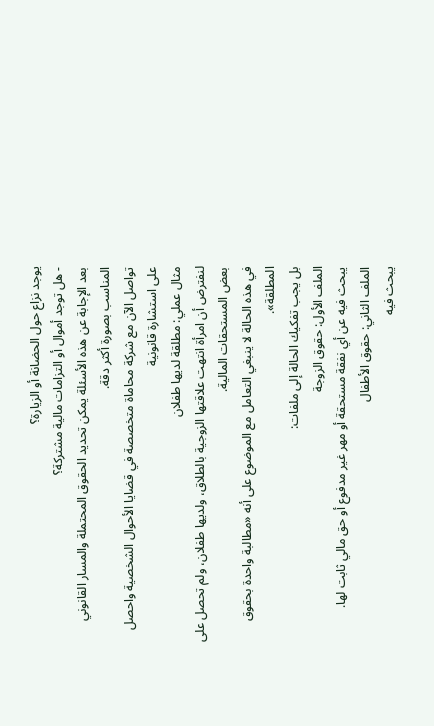يوجد نزاع حول الحضانة أو الزيارة؟
- هل توجد أموال أو التزامات مالية مشتركة؟
بعد الإجابة عن هذه الأسئلة يمكن تحديد الحقوق المحتملة والمسار القانوني المناسب بصورة أكثر دقة.
تواصل الآن مع شركة محاماة متخصصة في قضايا الأحوال الشخصية واحصل على استشارة قانونية
مثال عملي: مطلقة لديها طفلان
لنفترض أن امرأة انتهت علاقتها الزوجية بالطلاق، ولديها طفلان، ولم تحصل على بعض المستحقات المالية.
في هذه الحالة لا ينبغي التعامل مع الموضوع على أنه «مطالبة واحدة بحقوق المطلقة».
بل يجب تفكيك الحالة إلى ملفات:
الملف الأول: حقوق الزوجة
يبحث فيه عن أي نفقة مستحقة أو مهر غير مدفوع أو حق مالي ثابت لها.
الملف الثاني: حقوق الأطفال
يبحث فيه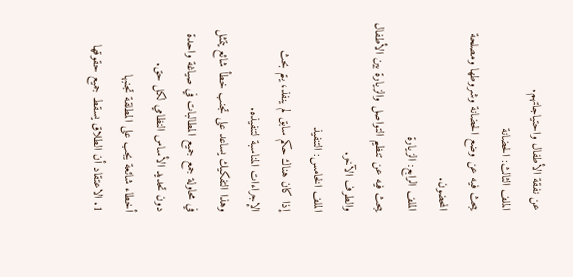عن نفقة الأطفال واحتياجاتهم.
الملف الثالث: الحضانة
يبحث فيه عن وضع الحضانة وشروطها ومصلحة المحضون.
الملف الرابع: الزيارة
يبحث فيه عن تنظيم التواصل والزيارة بين الأطفال والطرف الآخر.
الملف الخامس: التنفيذ
إذا كان هناك حكم سابق لم ينفذ، يتم بحث الإجراءات المناسبة لتنفيذه.
وهذا التفكيك يساعد على تجنب خطأ شائع يتمثل في محاولة جمع جميع المطالبات في صياغة واحدة دون تحديد الأساس النظامي لكل حق.
أخطاء شائعة يجب على المطلقة تجنبها
1. الاعتقاد أن الطلاق يسقط جميع حقوقها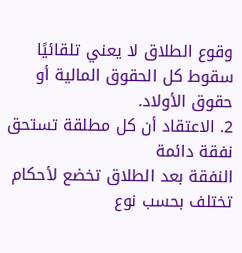وقوع الطلاق لا يعني تلقائيًا سقوط كل الحقوق المالية أو حقوق الأولاد.
2. الاعتقاد أن كل مطلقة تستحق نفقة دائمة
النفقة بعد الطلاق تخضع لأحكام تختلف بحسب نوع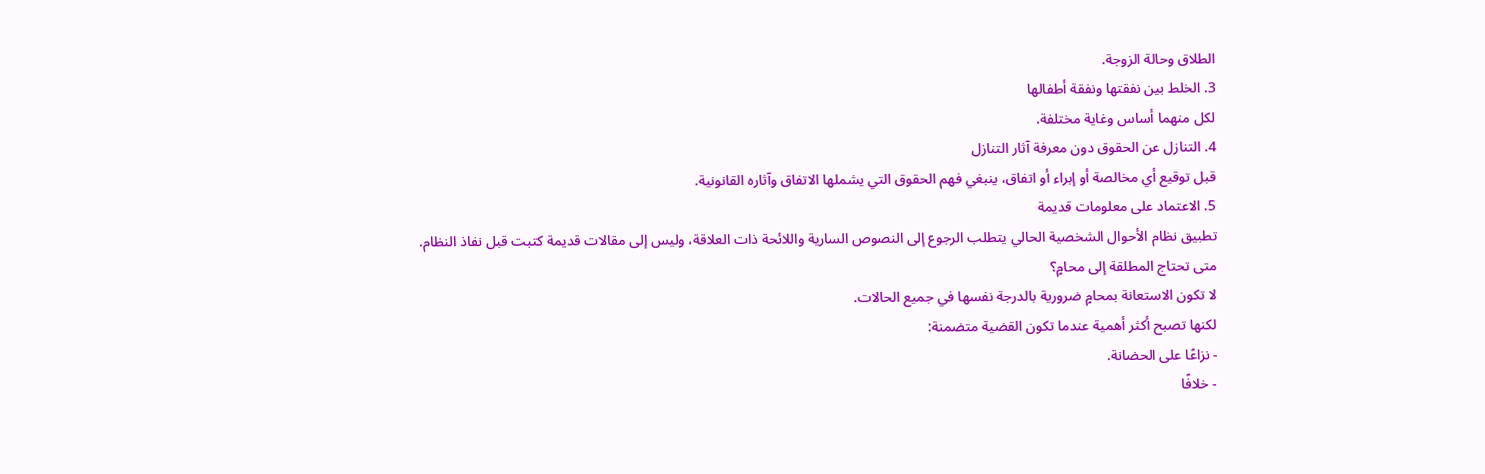الطلاق وحالة الزوجة.
3. الخلط بين نفقتها ونفقة أطفالها
لكل منهما أساس وغاية مختلفة.
4. التنازل عن الحقوق دون معرفة آثار التنازل
قبل توقيع أي مخالصة أو إبراء أو اتفاق، ينبغي فهم الحقوق التي يشملها الاتفاق وآثاره القانونية.
5. الاعتماد على معلومات قديمة
تطبيق نظام الأحوال الشخصية الحالي يتطلب الرجوع إلى النصوص السارية واللائحة ذات العلاقة، وليس إلى مقالات قديمة كتبت قبل نفاذ النظام.
متى تحتاج المطلقة إلى محامٍ؟
لا تكون الاستعانة بمحامٍ ضرورية بالدرجة نفسها في جميع الحالات.
لكنها تصبح أكثر أهمية عندما تكون القضية متضمنة:
- نزاعًا على الحضانة.
- خلافًا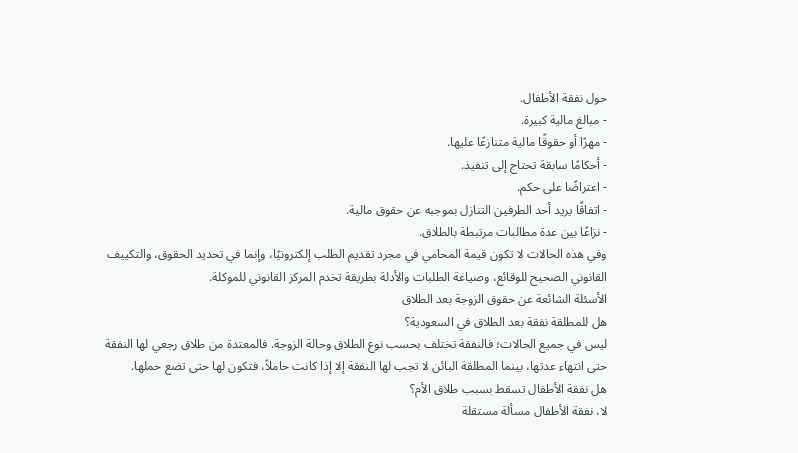حول نفقة الأطفال.
- مبالغ مالية كبيرة.
- مهرًا أو حقوقًا مالية متنازعًا عليها.
- أحكامًا سابقة تحتاج إلى تنفيذ.
- اعتراضًا على حكم.
- اتفاقًا يريد أحد الطرفين التنازل بموجبه عن حقوق مالية.
- نزاعًا بين عدة مطالبات مرتبطة بالطلاق.
وفي هذه الحالات لا تكون قيمة المحامي في مجرد تقديم الطلب إلكترونيًا، وإنما في تحديد الحقوق، والتكييف القانوني الصحيح للوقائع، وصياغة الطلبات والأدلة بطريقة تخدم المركز القانوني للموكلة.
الأسئلة الشائعة عن حقوق الزوجة بعد الطلاق
هل للمطلقة نفقة بعد الطلاق في السعودية؟
ليس في جميع الحالات؛ فالنفقة تختلف بحسب نوع الطلاق وحالة الزوجة. فالمعتدة من طلاق رجعي لها النفقة حتى انتهاء عدتها، بينما المطلقة البائن لا تجب لها النفقة إلا إذا كانت حاملاً، فتكون لها حتى تضع حملها.
هل نفقة الأطفال تسقط بسبب طلاق الأم؟
لا، نفقة الأطفال مسألة مستقلة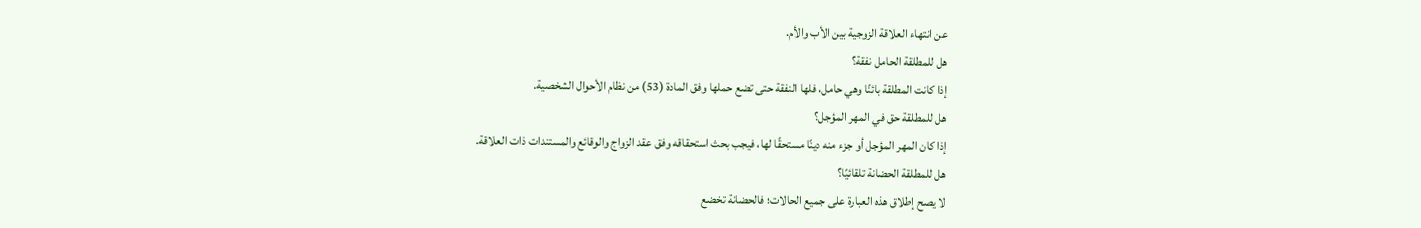عن انتهاء العلاقة الزوجية بين الأب والأم.
هل للمطلقة الحامل نفقة؟
إذا كانت المطلقة بائنًا وهي حامل، فلها النفقة حتى تضع حملها وفق المادة (53) من نظام الأحوال الشخصية.
هل للمطلقة حق في المهر المؤجل؟
إذا كان المهر المؤجل أو جزء منه دينًا مستحقًا لها، فيجب بحث استحقاقه وفق عقد الزواج والوقائع والمستندات ذات العلاقة.
هل للمطلقة الحضانة تلقائيًا؟
لا يصح إطلاق هذه العبارة على جميع الحالات؛ فالحضانة تخضع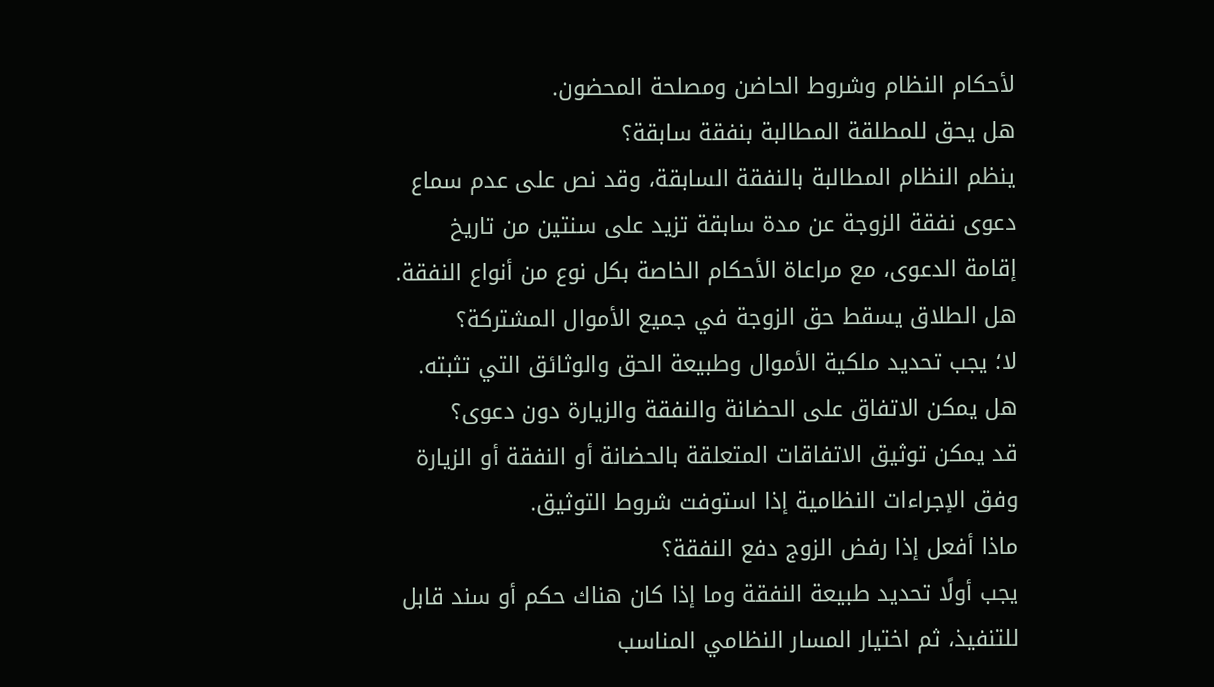لأحكام النظام وشروط الحاضن ومصلحة المحضون.
هل يحق للمطلقة المطالبة بنفقة سابقة؟
ينظم النظام المطالبة بالنفقة السابقة، وقد نص على عدم سماع دعوى نفقة الزوجة عن مدة سابقة تزيد على سنتين من تاريخ إقامة الدعوى، مع مراعاة الأحكام الخاصة بكل نوع من أنواع النفقة.
هل الطلاق يسقط حق الزوجة في جميع الأموال المشتركة؟
لا؛ يجب تحديد ملكية الأموال وطبيعة الحق والوثائق التي تثبته.
هل يمكن الاتفاق على الحضانة والنفقة والزيارة دون دعوى؟
قد يمكن توثيق الاتفاقات المتعلقة بالحضانة أو النفقة أو الزيارة وفق الإجراءات النظامية إذا استوفت شروط التوثيق.
ماذا أفعل إذا رفض الزوج دفع النفقة؟
يجب أولًا تحديد طبيعة النفقة وما إذا كان هناك حكم أو سند قابل للتنفيذ، ثم اختيار المسار النظامي المناسب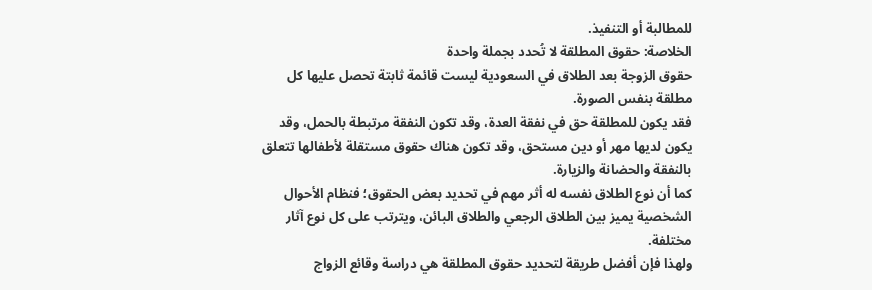للمطالبة أو التنفيذ.
الخلاصة: حقوق المطلقة لا تُحدد بجملة واحدة
حقوق الزوجة بعد الطلاق في السعودية ليست قائمة ثابتة تحصل عليها كل مطلقة بنفس الصورة.
فقد يكون للمطلقة حق في نفقة العدة، وقد تكون النفقة مرتبطة بالحمل، وقد يكون لديها مهر أو دين مستحق، وقد تكون هناك حقوق مستقلة لأطفالها تتعلق بالنفقة والحضانة والزيارة.
كما أن نوع الطلاق نفسه له أثر مهم في تحديد بعض الحقوق؛ فنظام الأحوال الشخصية يميز بين الطلاق الرجعي والطلاق البائن، ويترتب على كل نوع آثار مختلفة.
ولهذا فإن أفضل طريقة لتحديد حقوق المطلقة هي دراسة وقائع الزواج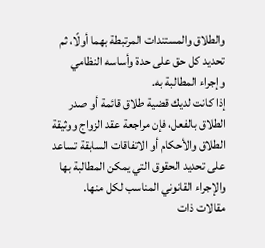والطلاق والمستندات المرتبطة بهما أولًا، ثم تحديد كل حق على حدة وأساسه النظامي وإجراء المطالبة به.
إذا كانت لديك قضية طلاق قائمة أو صدر الطلاق بالفعل، فإن مراجعة عقد الزواج ووثيقة الطلاق والأحكام أو الاتفاقات السابقة تساعد على تحديد الحقوق التي يمكن المطالبة بها والإجراء القانوني المناسب لكل منها.
مقالات ذات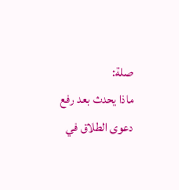صلة:
ماذا يحدث بعد رفع دعوى الطلاق في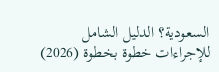السعودية؟ الدليل الشامل للإجراءات خطوة بخطوة (2026)